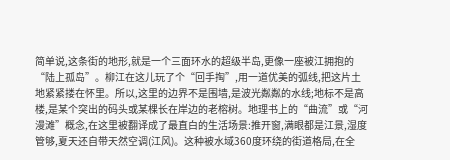简单说,这条街的地形,就是一个三面环水的超级半岛,更像一座被江拥抱的“陆上孤岛”。柳江在这儿玩了个“回手掏”,用一道优美的弧线,把这片土地紧紧搂在怀里。所以,这里的边界不是围墙,是波光粼粼的水线;地标不是高楼,是某个突出的码头或某棵长在岸边的老榕树。地理书上的“曲流”或“河漫滩”概念,在这里被翻译成了最直白的生活场景:推开窗,满眼都是江景,湿度管够,夏天还自带天然空调(江风)。这种被水域360度环绕的街道格局,在全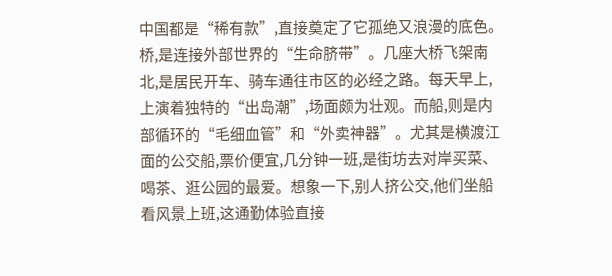中国都是“稀有款”,直接奠定了它孤绝又浪漫的底色。
桥,是连接外部世界的“生命脐带”。几座大桥飞架南北,是居民开车、骑车通往市区的必经之路。每天早上,上演着独特的“出岛潮”,场面颇为壮观。而船,则是内部循环的“毛细血管”和“外卖神器”。尤其是横渡江面的公交船,票价便宜,几分钟一班,是街坊去对岸买菜、喝茶、逛公园的最爱。想象一下,别人挤公交,他们坐船看风景上班,这通勤体验直接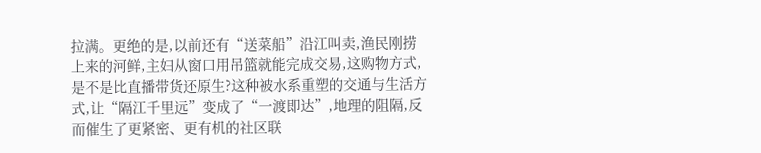拉满。更绝的是,以前还有“送菜船”沿江叫卖,渔民刚捞上来的河鲜,主妇从窗口用吊篮就能完成交易,这购物方式,是不是比直播带货还原生?这种被水系重塑的交通与生活方式,让“隔江千里远”变成了“一渡即达”,地理的阻隔,反而催生了更紧密、更有机的社区联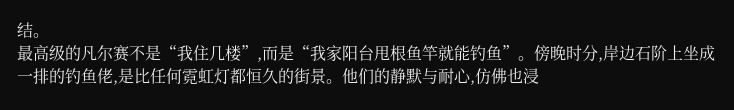结。
最高级的凡尔赛不是“我住几楼”,而是“我家阳台甩根鱼竿就能钓鱼”。傍晚时分,岸边石阶上坐成一排的钓鱼佬,是比任何霓虹灯都恒久的街景。他们的静默与耐心,仿佛也浸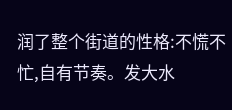润了整个街道的性格:不慌不忙,自有节奏。发大水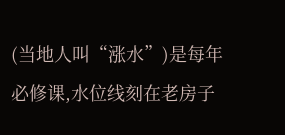(当地人叫“涨水”)是每年必修课,水位线刻在老房子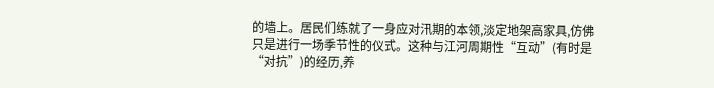的墙上。居民们练就了一身应对汛期的本领,淡定地架高家具,仿佛只是进行一场季节性的仪式。这种与江河周期性“互动”(有时是“对抗”)的经历,养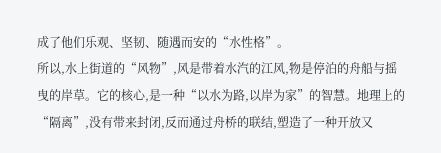成了他们乐观、坚韧、随遇而安的“水性格”。
所以,水上街道的“风物”,风是带着水汽的江风,物是停泊的舟船与摇曳的岸草。它的核心,是一种“以水为路,以岸为家”的智慧。地理上的“隔离”,没有带来封闭,反而通过舟桥的联结,塑造了一种开放又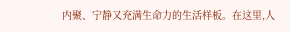内聚、宁静又充满生命力的生活样板。在这里,人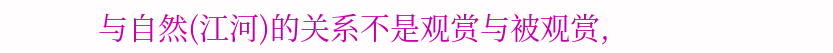与自然(江河)的关系不是观赏与被观赏,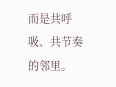而是共呼吸、共节奏的邻里。